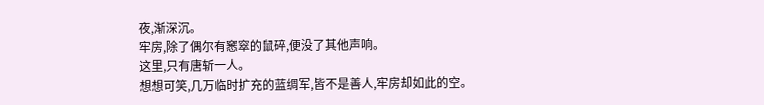夜,渐深沉。
牢房,除了偶尔有窸窣的鼠碎,便没了其他声响。
这里,只有唐斩一人。
想想可笑,几万临时扩充的蓝绸军,皆不是善人,牢房却如此的空。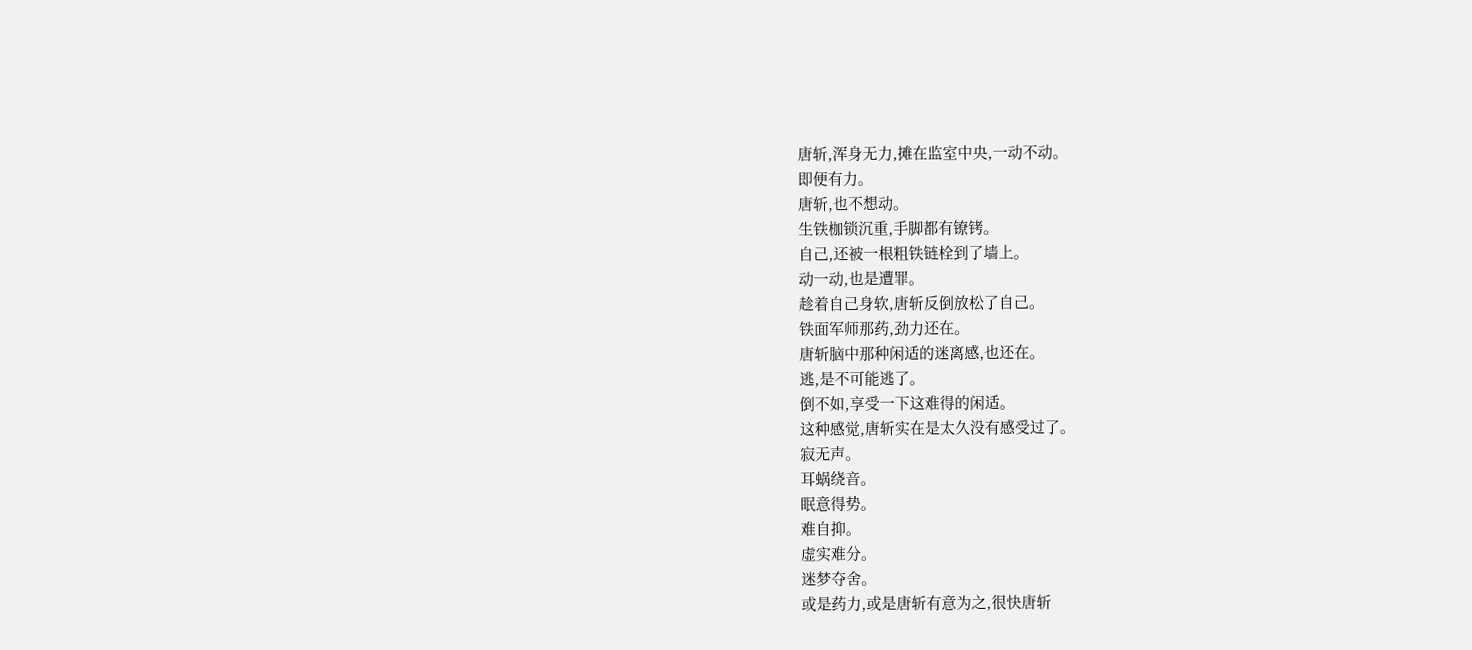唐斩,浑身无力,摊在监室中央,一动不动。
即便有力。
唐斩,也不想动。
生铁枷锁沉重,手脚都有镣铐。
自己,还被一根粗铁链栓到了墙上。
动一动,也是遭罪。
趁着自己身软,唐斩反倒放松了自己。
铁面军师那药,劲力还在。
唐斩脑中那种闲适的迷离感,也还在。
逃,是不可能逃了。
倒不如,享受一下这难得的闲适。
这种感觉,唐斩实在是太久没有感受过了。
寂无声。
耳蜗绕音。
眠意得势。
难自抑。
虚实难分。
迷梦夺舍。
或是药力,或是唐斩有意为之,很快唐斩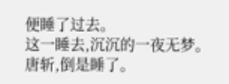便睡了过去。
这一睡去,沉沉的一夜无梦。
唐斩,倒是睡了。